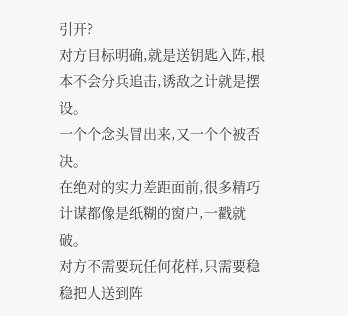引开?
对方目标明确,就是送钥匙入阵,根本不会分兵追击,诱敌之计就是摆设。
一个个念头冒出来,又一个个被否决。
在绝对的实力差距面前,很多精巧计谋都像是纸糊的窗户,一戳就破。
对方不需要玩任何花样,只需要稳稳把人送到阵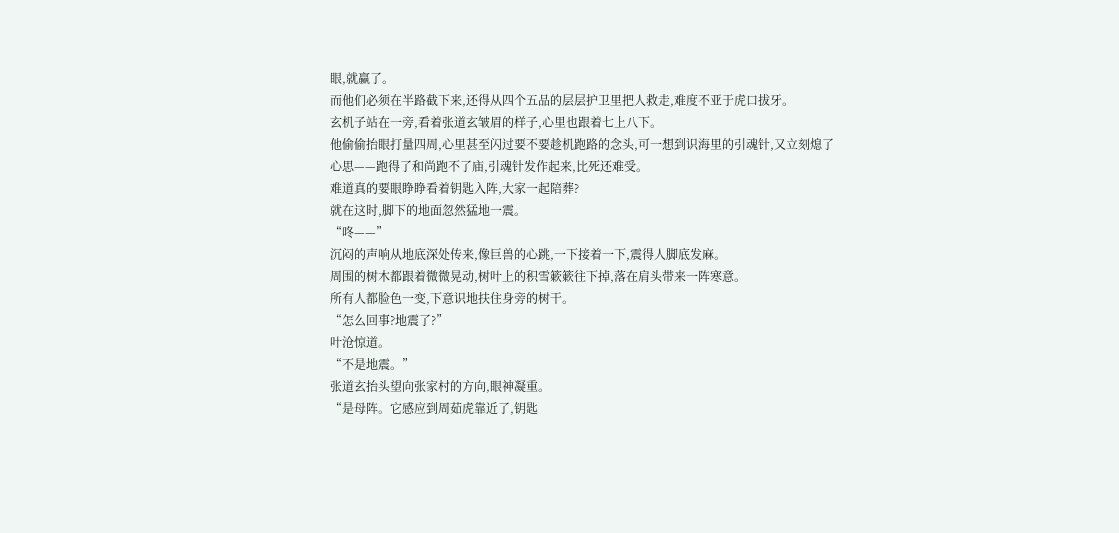眼,就赢了。
而他们必须在半路截下来,还得从四个五品的层层护卫里把人救走,难度不亚于虎口拔牙。
玄机子站在一旁,看着张道玄皱眉的样子,心里也跟着七上八下。
他偷偷抬眼打量四周,心里甚至闪过要不要趁机跑路的念头,可一想到识海里的引魂针,又立刻熄了心思——跑得了和尚跑不了庙,引魂针发作起来,比死还难受。
难道真的要眼睁睁看着钥匙入阵,大家一起陪葬?
就在这时,脚下的地面忽然猛地一震。
“咚——”
沉闷的声响从地底深处传来,像巨兽的心跳,一下接着一下,震得人脚底发麻。
周围的树木都跟着微微晃动,树叶上的积雪簌簌往下掉,落在肩头带来一阵寒意。
所有人都脸色一变,下意识地扶住身旁的树干。
“怎么回事?地震了?”
叶沧惊道。
“不是地震。”
张道玄抬头望向张家村的方向,眼神凝重。
“是母阵。它感应到周茹虎靠近了,钥匙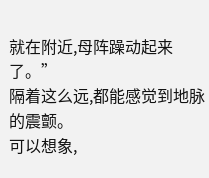就在附近,母阵躁动起来了。”
隔着这么远,都能感觉到地脉的震颤。
可以想象,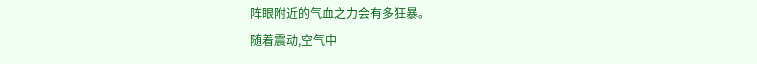阵眼附近的气血之力会有多狂暴。
随着震动,空气中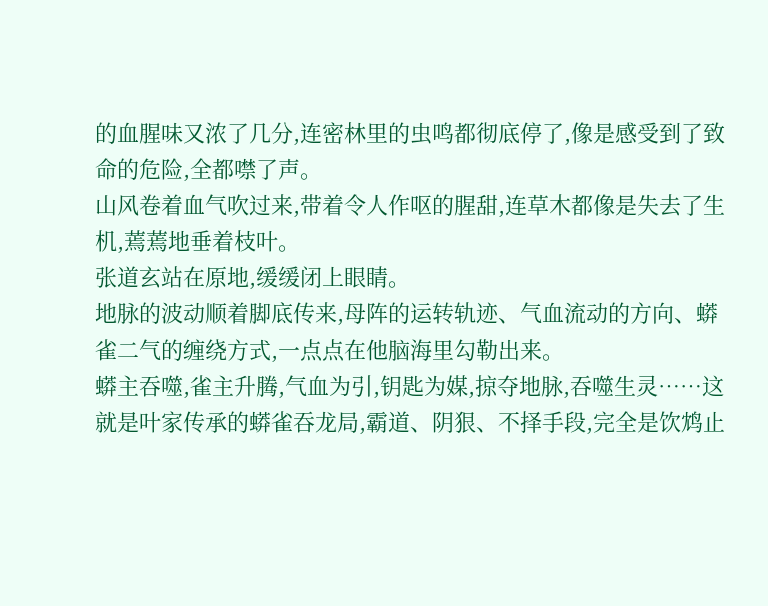的血腥味又浓了几分,连密林里的虫鸣都彻底停了,像是感受到了致命的危险,全都噤了声。
山风卷着血气吹过来,带着令人作呕的腥甜,连草木都像是失去了生机,蔫蔫地垂着枝叶。
张道玄站在原地,缓缓闭上眼睛。
地脉的波动顺着脚底传来,母阵的运转轨迹、气血流动的方向、蟒雀二气的缠绕方式,一点点在他脑海里勾勒出来。
蟒主吞噬,雀主升腾,气血为引,钥匙为媒,掠夺地脉,吞噬生灵……这就是叶家传承的蟒雀吞龙局,霸道、阴狠、不择手段,完全是饮鸩止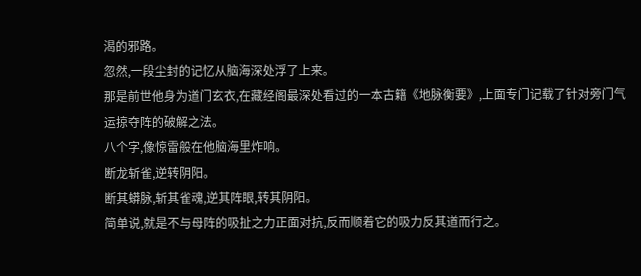渴的邪路。
忽然,一段尘封的记忆从脑海深处浮了上来。
那是前世他身为道门玄衣,在藏经阁最深处看过的一本古籍《地脉衡要》,上面专门记载了针对旁门气运掠夺阵的破解之法。
八个字,像惊雷般在他脑海里炸响。
断龙斩雀,逆转阴阳。
断其蟒脉,斩其雀魂,逆其阵眼,转其阴阳。
简单说,就是不与母阵的吸扯之力正面对抗,反而顺着它的吸力反其道而行之。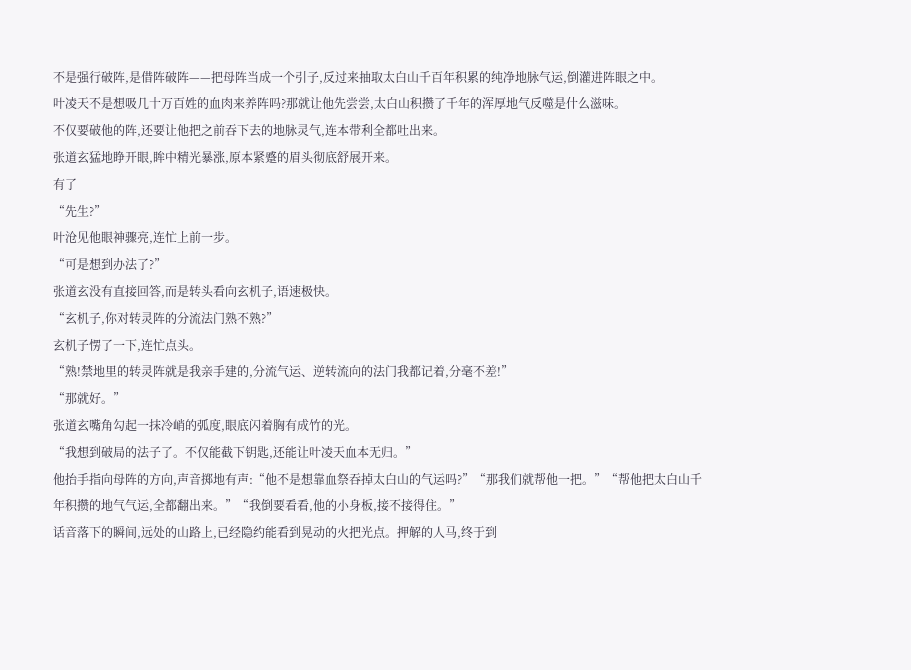不是强行破阵,是借阵破阵——把母阵当成一个引子,反过来抽取太白山千百年积累的纯净地脉气运,倒灌进阵眼之中。
叶凌天不是想吸几十万百姓的血肉来养阵吗?那就让他先尝尝,太白山积攒了千年的浑厚地气反噬是什么滋味。
不仅要破他的阵,还要让他把之前吞下去的地脉灵气,连本带利全都吐出来。
张道玄猛地睁开眼,眸中精光暴涨,原本紧蹙的眉头彻底舒展开来。
有了
“先生?”
叶沧见他眼神骤亮,连忙上前一步。
“可是想到办法了?”
张道玄没有直接回答,而是转头看向玄机子,语速极快。
“玄机子,你对转灵阵的分流法门熟不熟?”
玄机子愣了一下,连忙点头。
“熟!禁地里的转灵阵就是我亲手建的,分流气运、逆转流向的法门我都记着,分毫不差!”
“那就好。”
张道玄嘴角勾起一抹冷峭的弧度,眼底闪着胸有成竹的光。
“我想到破局的法子了。不仅能截下钥匙,还能让叶凌天血本无归。”
他抬手指向母阵的方向,声音掷地有声:“他不是想靠血祭吞掉太白山的气运吗?”“那我们就帮他一把。”“帮他把太白山千年积攒的地气气运,全都翻出来。”“我倒要看看,他的小身板,接不接得住。”
话音落下的瞬间,远处的山路上,已经隐约能看到晃动的火把光点。押解的人马,终于到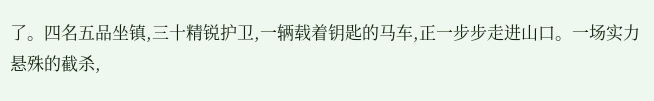了。四名五品坐镇,三十精锐护卫,一辆载着钥匙的马车,正一步步走进山口。一场实力悬殊的截杀,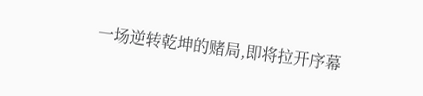一场逆转乾坤的赌局,即将拉开序幕